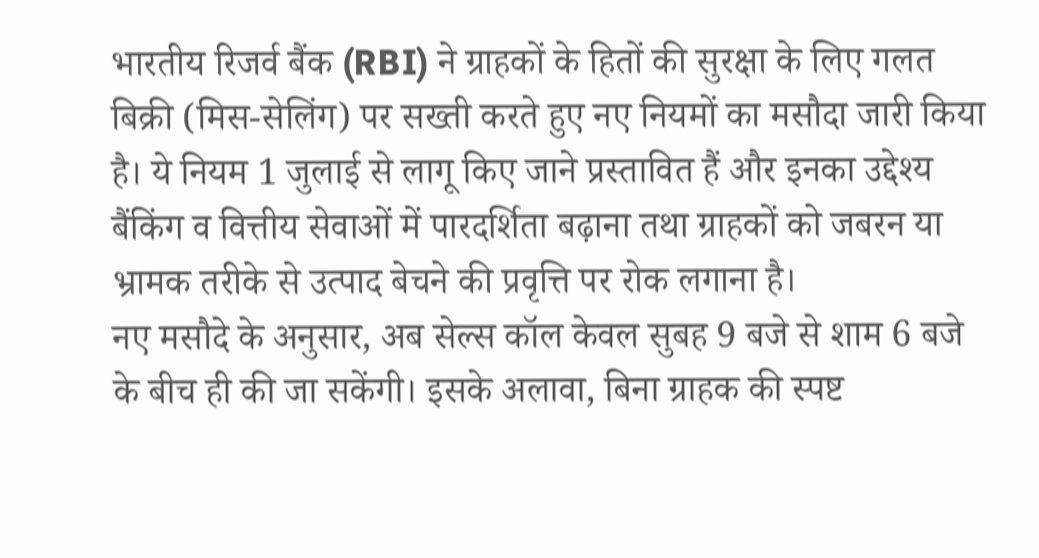भारतीय रिजर्व बैंक (RBI) ने ग्राहकों के हितों की सुरक्षा के लिए गलत बिक्री (मिस-सेलिंग) पर सख्ती करते हुए नए नियमों का मसौदा जारी किया है। ये नियम 1 जुलाई से लागू किए जाने प्रस्तावित हैं और इनका उद्देश्य बैंकिंग व वित्तीय सेवाओं में पारदर्शिता बढ़ाना तथा ग्राहकों को जबरन या भ्रामक तरीके से उत्पाद बेचने की प्रवृत्ति पर रोक लगाना है।
नए मसौदे के अनुसार, अब सेल्स कॉल केवल सुबह 9 बजे से शाम 6 बजे के बीच ही की जा सकेंगी। इसके अलावा, बिना ग्राहक की स्पष्ट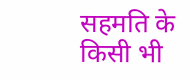सहमति के किसी भी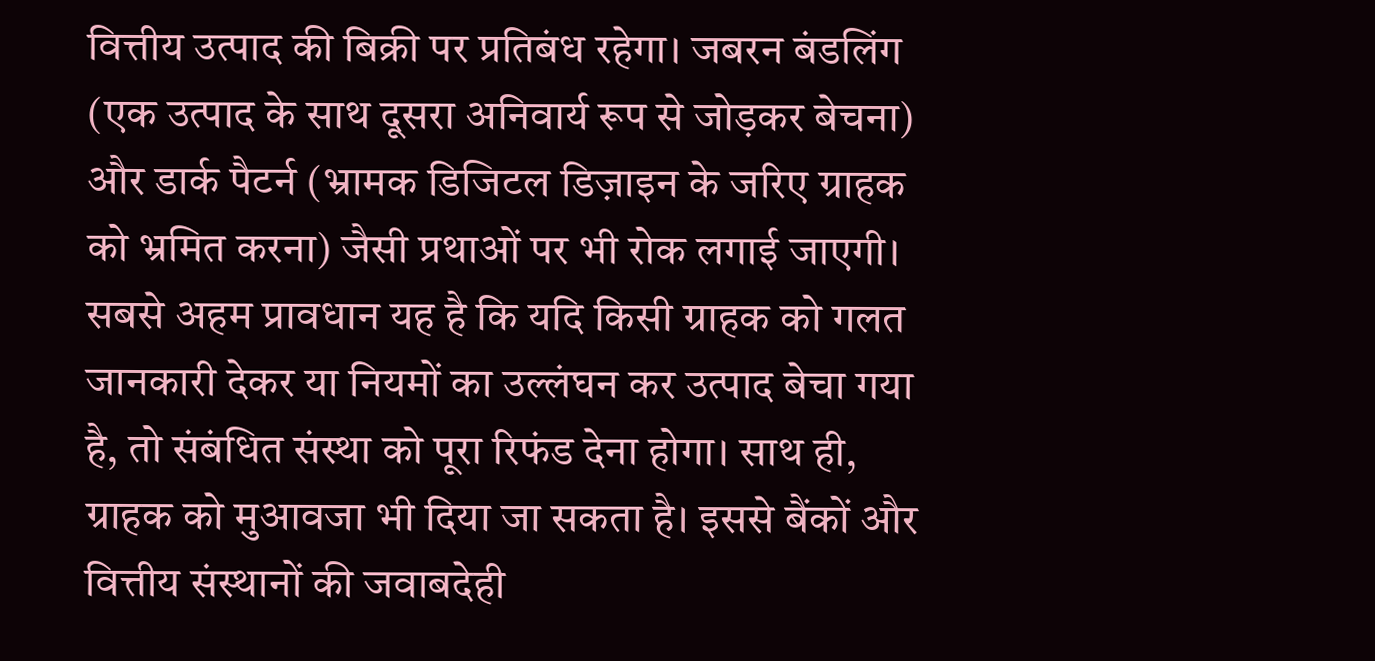वित्तीय उत्पाद की बिक्री पर प्रतिबंध रहेगा। जबरन बंडलिंग (एक उत्पाद के साथ दूसरा अनिवार्य रूप से जोड़कर बेचना) और डार्क पैटर्न (भ्रामक डिजिटल डिज़ाइन के जरिए ग्राहक को भ्रमित करना) जैसी प्रथाओं पर भी रोक लगाई जाएगी।
सबसे अहम प्रावधान यह है कि यदि किसी ग्राहक को गलत जानकारी देकर या नियमों का उल्लंघन कर उत्पाद बेचा गया है, तो संबंधित संस्था को पूरा रिफंड देना होगा। साथ ही, ग्राहक को मुआवजा भी दिया जा सकता है। इससे बैंकों और वित्तीय संस्थानों की जवाबदेही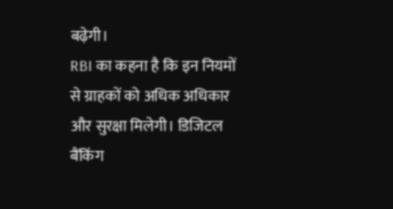बढ़ेगी।
RBI का कहना है कि इन नियमों से ग्राहकों को अधिक अधिकार और सुरक्षा मिलेगी। डिजिटल बैंकिंग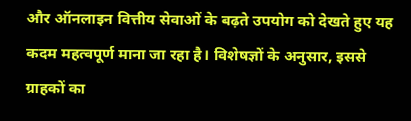और ऑनलाइन वित्तीय सेवाओं के बढ़ते उपयोग को देखते हुए यह कदम महत्वपूर्ण माना जा रहा है। विशेषज्ञों के अनुसार, इससे ग्राहकों का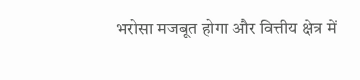भरोसा मजबूत होगा और वित्तीय क्षेत्र में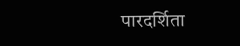पारदर्शिता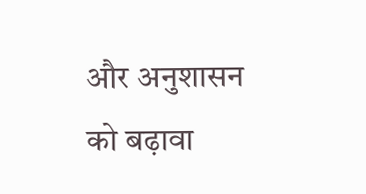और अनुशासन को बढ़ावा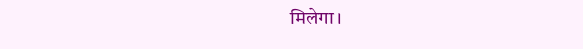मिलेगा।